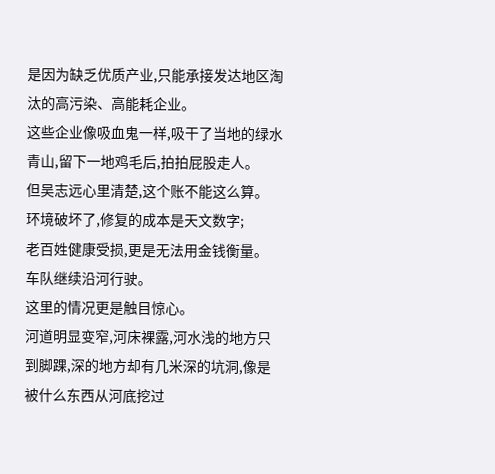是因为缺乏优质产业,只能承接发达地区淘汰的高污染、高能耗企业。
这些企业像吸血鬼一样,吸干了当地的绿水青山,留下一地鸡毛后,拍拍屁股走人。
但吴志远心里清楚,这个账不能这么算。
环境破坏了,修复的成本是天文数字;
老百姓健康受损,更是无法用金钱衡量。
车队继续沿河行驶。
这里的情况更是触目惊心。
河道明显变窄,河床裸露,河水浅的地方只到脚踝,深的地方却有几米深的坑洞,像是被什么东西从河底挖过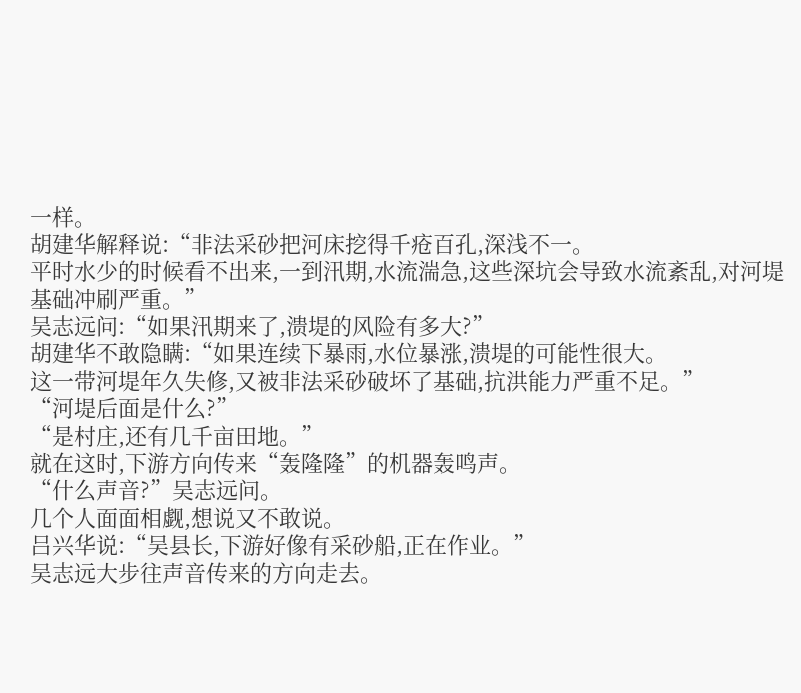一样。
胡建华解释说:“非法采砂把河床挖得千疮百孔,深浅不一。
平时水少的时候看不出来,一到汛期,水流湍急,这些深坑会导致水流紊乱,对河堤基础冲刷严重。”
吴志远问:“如果汛期来了,溃堤的风险有多大?”
胡建华不敢隐瞒:“如果连续下暴雨,水位暴涨,溃堤的可能性很大。
这一带河堤年久失修,又被非法采砂破坏了基础,抗洪能力严重不足。”
“河堤后面是什么?”
“是村庄,还有几千亩田地。”
就在这时,下游方向传来“轰隆隆”的机器轰鸣声。
“什么声音?”吴志远问。
几个人面面相觑,想说又不敢说。
吕兴华说:“吴县长,下游好像有采砂船,正在作业。”
吴志远大步往声音传来的方向走去。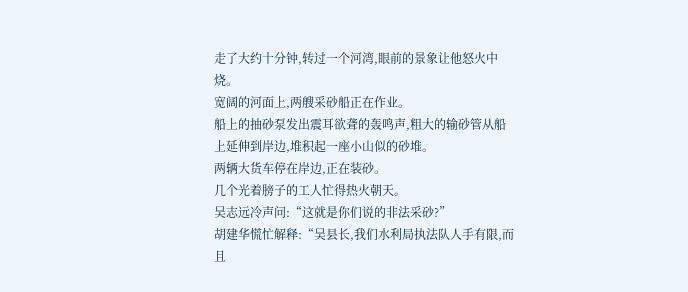走了大约十分钟,转过一个河湾,眼前的景象让他怒火中烧。
宽阔的河面上,两艘采砂船正在作业。
船上的抽砂泵发出震耳欲聋的轰鸣声,粗大的输砂管从船上延伸到岸边,堆积起一座小山似的砂堆。
两辆大货车停在岸边,正在装砂。
几个光着膀子的工人忙得热火朝天。
吴志远冷声问:“这就是你们说的非法采砂?”
胡建华慌忙解释:“吴县长,我们水利局执法队人手有限,而且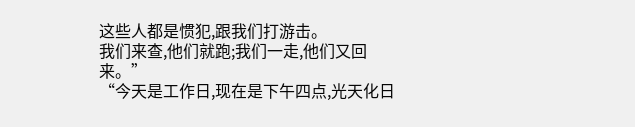这些人都是惯犯,跟我们打游击。
我们来查,他们就跑;我们一走,他们又回来。”
“今天是工作日,现在是下午四点,光天化日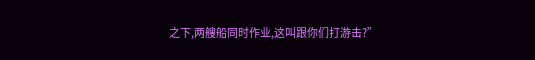之下,两艘船同时作业,这叫跟你们打游击?”